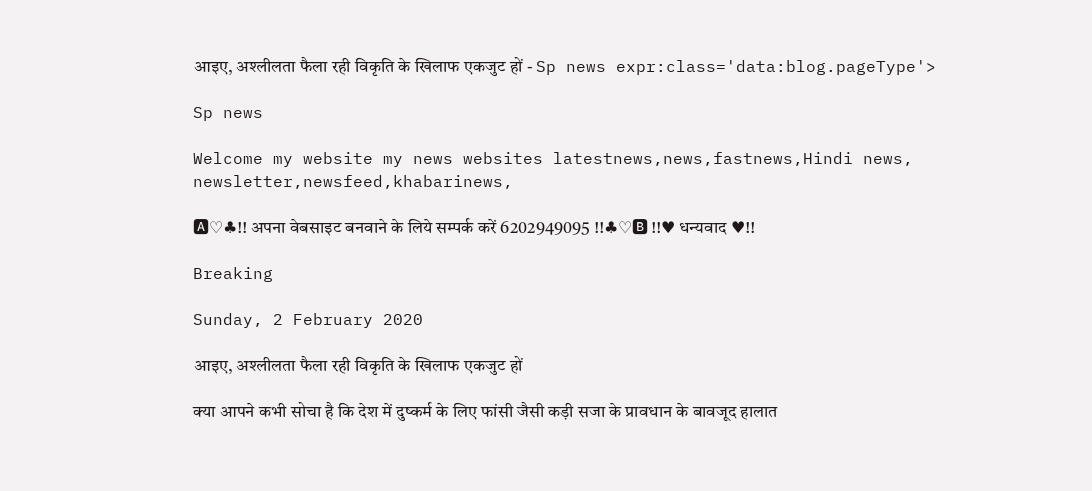आइए, अश्लीलता फैला रही विकृति के खिलाफ एकजुट हों - Sp news expr:class='data:blog.pageType'>

Sp news

Welcome my website my news websites latestnews,news,fastnews,Hindi news, newsletter,newsfeed,khabarinews,

🅰♡♣!! अपना वेबसाइट बनवाने के लिये सम्पर्क करें 6202949095 !!♣♡🅱 !!♥ धन्यवाद ♥!!

Breaking

Sunday, 2 February 2020

आइए, अश्लीलता फैला रही विकृति के खिलाफ एकजुट हों

क्या आपने कभी सोचा है कि देश में दुष्कर्म के लिए फांसी जैसी कड़ी सजा के प्रावधान के बावजूद हालात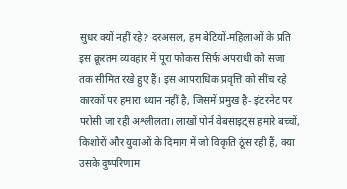सुधर क्यों नहीं रहे? दरअसल, हम बेटियों-महिलाओं के प्रति इस क्रूरतम व्यवहार में पूरा फोकस सिर्फ अपराधी को सजा तक सीमित रखे हुए हैं। इस आपराधिक प्रवृत्ति को सींच रहे कारकों पर हमारा ध्यान नहीं है, जिसमें प्रमुख है- इंटरनेट पर परोसी जा रही अश्लीलता। लाखों पोर्न वेबसाइट्स हमारे बच्चों, किशोरों और युवाओं के दिमाग में जो विकृति ठूंस रही हैं, क्या उसके दुष्परिणाम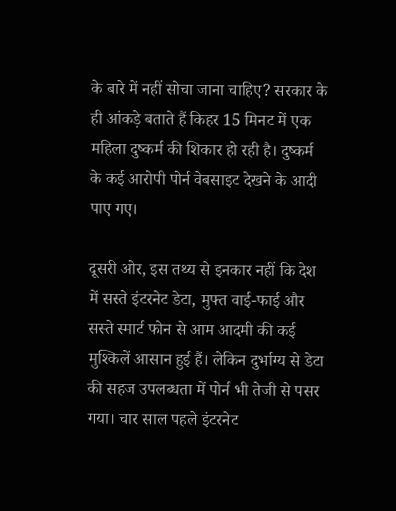के बारे में नहीं सोचा जाना चाहिए? सरकार के ही आंकड़े बताते हैं किहर 15 मिनट में एक महिला दुष्कर्म की शिकार हो रही है। दुष्कर्म के कई आरोपी पोर्न वेबसाइट देखने के आदी पाए गए।

दूसरी ओर, इस तथ्य से इनकार नहीं कि देश में सस्ते इंटरनेट डेटा, मुफ्त वाई-फाई और सस्ते स्मार्ट फोन से आम आदमी की कई मुश्किलें आसान हुई हैं। लेकिन दुर्भाग्य से डेटा की सहज उपलब्धता में पोर्न भी तेजी से पसर गया। चार साल पहले इंटरनेट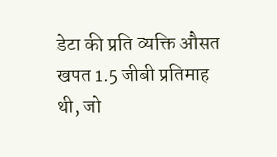डेटा की प्रति व्यक्ति औसत खपत 1.5 जीबी प्रतिमाह थी, जो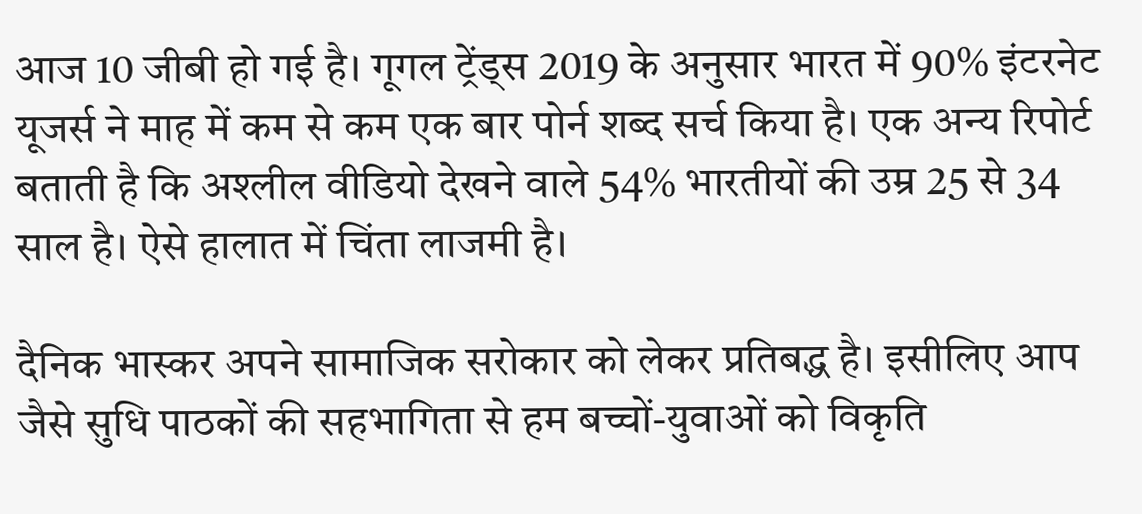आज 10 जीबी हो गई है। गूगल ट्रेंड्स 2019 के अनुसार भारत में 90% इंटरनेट यूजर्स ने माह में कम से कम एक बार पोर्न शब्द सर्च किया है। एक अन्य रिपोर्ट बताती है कि अश्लील वीडियो देखने वाले 54% भारतीयों की उम्र 25 से 34 साल है। ऐसे हालात में चिंता लाजमी है।

दैनिक भास्कर अपने सामाजिक सरोकार को लेकर प्रतिबद्ध है। इसीलिए आप जैसे सुधि पाठकों की सहभागिता से हम बच्चों-युवाओं को विकृति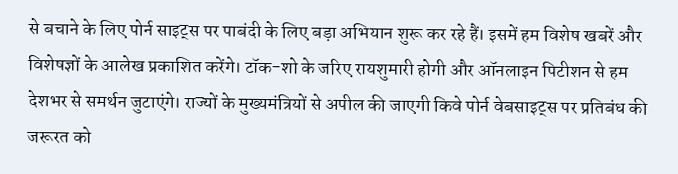से बचाने के लिए पोर्न साइट्स पर पाबंदी के लिए बड़ा अभियान शुरू कर रहे हैं। इसमें हम विशेष खबरें और विशेषज्ञों के आलेख प्रकाशित करेंगे। टॉक-शो के जरिए रायशुमारी होगी और ऑनलाइन पिटीशन से हम देशभर से समर्थन जुटाएंगे। राज्यों के मुख्यमंत्रियों से अपील की जाएगी किवे पोर्न वेबसाइट्स पर प्रतिबंध की जरूरत को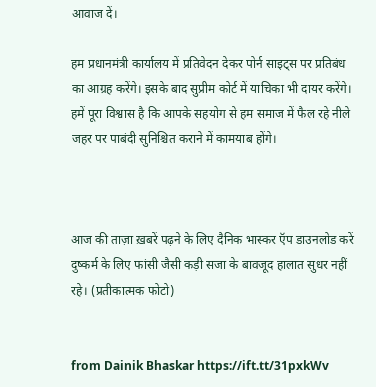आवाज दें।

हम प्रधानमंत्री कार्यालय में प्रतिवेदन देकर पोर्न साइट्स पर प्रतिबंध का आग्रह करेंगे। इसके बाद सुप्रीम कोर्ट में याचिका भी दायर करेंगे। हमें पूरा विश्वास है कि आपके सहयोग से हम समाज में फैल रहे नीले जहर पर पाबंदी सुनिश्चित कराने में कामयाब होंगे।



आज की ताज़ा ख़बरें पढ़ने के लिए दैनिक भास्कर ऍप डाउनलोड करें
दुष्कर्म के लिए फांसी जैसी कड़ी सजा के बावजूद हालात सुधर नहीं रहे। (प्रतीकात्मक फोटो)


from Dainik Bhaskar https://ift.tt/31pxkWv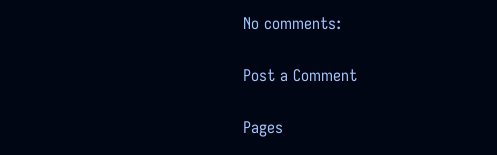No comments:

Post a Comment

Pages